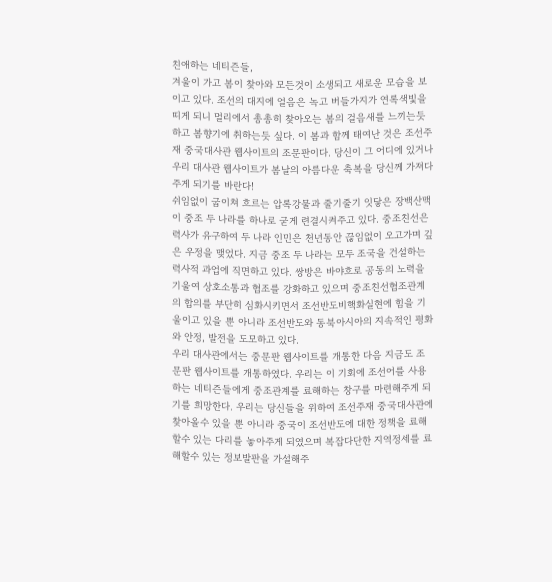친애하는 네티즌들,
겨울이 가고 봄이 찾아와 모든것이 소생되고 새로운 모습을 보이고 있다. 조선의 대지에 얼음은 녹고 버들가지가 연록색빛을 띠게 되니 멀리에서 총총히 찾아오는 봄의 걸음새를 느끼는듯 하고 봄향기에 취하는듯 싶다. 이 봄과 함께 태여난 것은 조선주재 중국대사관 웹사이트의 조문판이다. 당신이 그 어디에 있거나 우리 대사관 웹사이트가 봄날의 아름다운 축복을 당신께 가져다 주게 되기를 바란다!
쉬임없이 굽이쳐 흐르는 압록강물과 줄기줄기 잇닿은 장백산맥이 중조 두 나라를 하나로 굳게 련결시켜주고 있다. 중조친선은 력사가 유구하여 두 나라 인민은 천년동안 끊임없이 오고가며 깊은 우정을 맺었다. 지금 중조 두 나라는 모두 조국을 건설하는 력사적 과업에 직면하고 있다. 쌍방은 바야흐로 공동의 노력을 기울여 상호소통과 협조를 강화하고 있으며 중조친선협조관계의 합의를 부단히 심화시키면서 조선반도비핵화실현에 힘을 기울이고 있을 뿐 아니라 조선반도와 동북아시아의 지속적인 평화와 안정, 발전을 도모하고 있다.
우리 대사관에서는 중문판 웹사이트를 개통한 다음 지금도 조문판 웹사이트를 개통하였다. 우리는 이 기회에 조선어를 사용하는 네티즌들에게 중조관계를 료해하는 창구를 마련해주게 되기를 희망한다. 우리는 당신들을 위하여 조선주재 중국대사관에 찾아올수 있을 뿐 아니라 중국이 조선반도에 대한 정책을 료해할수 있는 다리를 놓아주게 되였으며 복잡다단한 지역정세를 료해할수 있는 정보발판을 가설해주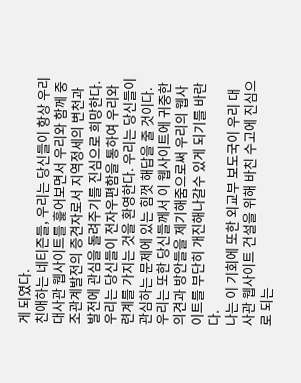게 되였다.
친애하는 네티즌들, 우리는 당신들이 항상 우리 대사관 웹사이트를 흝어보면서 우리와 함께 중조관계발전의 증견자로서 지역정세의 변천과 발전에 관심을 돌려주기를 진심으로 희망한다. 우리는 당신들이 전자우편함을 통하여 우리와 련계를 가지는 것을 환영한다. 우리는 당신들이 관심하는 문제에 있는 힘껏 해답을 줄 것이다. 우리는 또한 당신들께서 이 웹사이트에 귀중한 의견과 방안들을 제기해줌으로써 우리의 웹사이트를 부단히 개진해나갈수 있게 되기를 바란다.
나는 이 기회에 또한 외교부 보도국이 우리 대사관 웹사이트 건설을 위해 바친 수고에 진심으로 되는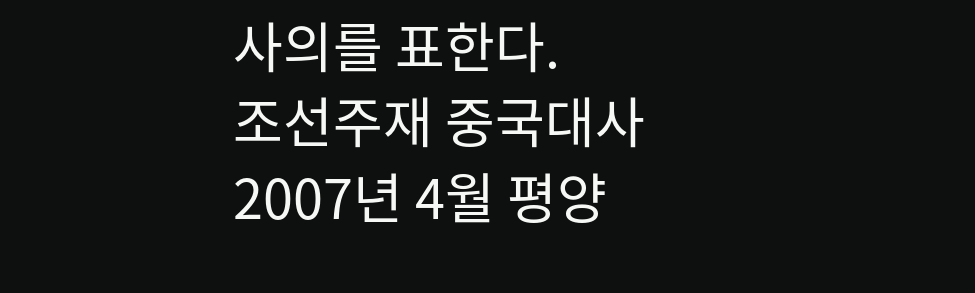사의를 표한다.
조선주재 중국대사
2007년 4월 평양